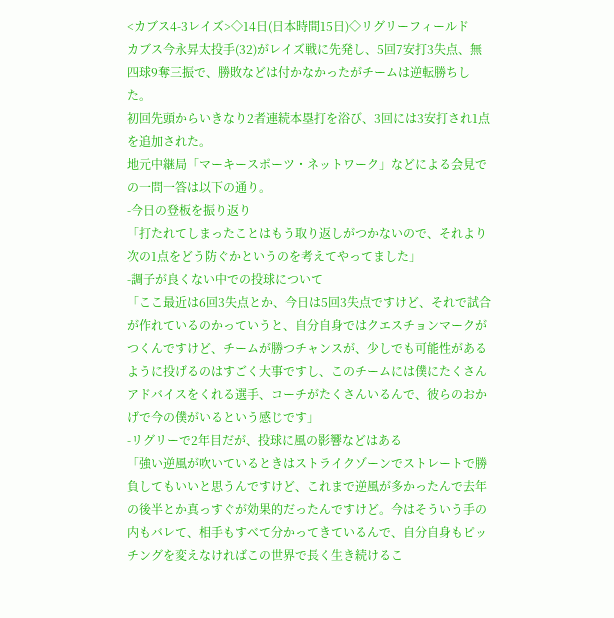<カブス4-3レイズ>◇14日(日本時間15日)◇リグリーフィールド
カブス今永昇太投手(32)がレイズ戦に先発し、5回7安打3失点、無四球9奪三振で、勝敗などは付かなかったがチームは逆転勝ちした。
初回先頭からいきなり2者連続本塁打を浴び、3回には3安打され1点を追加された。
地元中継局「マーキースポーツ・ネットワーク」などによる会見での一問一答は以下の通り。
-今日の登板を振り返り
「打たれてしまったことはもう取り返しがつかないので、それより次の1点をどう防ぐかというのを考えてやってました」
-調子が良くない中での投球について
「ここ最近は6回3失点とか、今日は5回3失点ですけど、それで試合が作れているのかっていうと、自分自身ではクエスチョンマークがつくんですけど、チームが勝つチャンスが、少しでも可能性があるように投げるのはすごく大事ですし、このチームには僕にたくさんアドバイスをくれる選手、コーチがたくさんいるんで、彼らのおかげで今の僕がいるという感じです」
-リグリーで2年目だが、投球に風の影響などはある
「強い逆風が吹いているときはストライクゾーンでストレートで勝負してもいいと思うんですけど、これまで逆風が多かったんで去年の後半とか真っすぐが効果的だったんですけど。今はそういう手の内もバレて、相手もすべて分かってきているんで、自分自身もピッチングを変えなければこの世界で長く生き続けるこ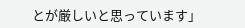とが厳しいと思っています」